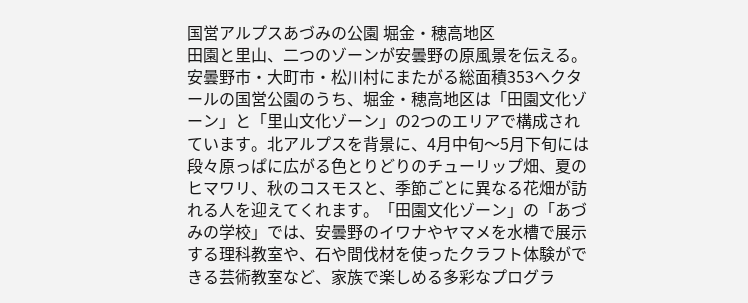国営アルプスあづみの公園 堀金・穂高地区
田園と里山、二つのゾーンが安曇野の原風景を伝える。
安曇野市・大町市・松川村にまたがる総面積353ヘクタールの国営公園のうち、堀金・穂高地区は「田園文化ゾーン」と「里山文化ゾーン」の2つのエリアで構成されています。北アルプスを背景に、4月中旬〜5月下旬には段々原っぱに広がる色とりどりのチューリップ畑、夏のヒマワリ、秋のコスモスと、季節ごとに異なる花畑が訪れる人を迎えてくれます。「田園文化ゾーン」の「あづみの学校」では、安曇野のイワナやヤマメを水槽で展示する理科教室や、石や間伐材を使ったクラフト体験ができる芸術教室など、家族で楽しめる多彩なプログラ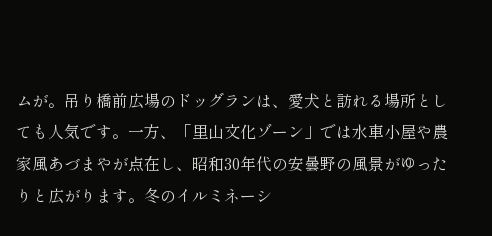ムが。吊り橋前広場のドッグランは、愛犬と訪れる場所としても人気です。一方、「里山文化ゾーン」では水車小屋や農家風あづまやが点在し、昭和30年代の安曇野の風景がゆったりと広がります。冬のイルミネーシ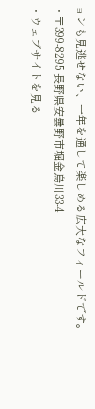ョンも見逃せない、一年を通して楽しめる広大なフィールドです。
・〒399-8295 長野県安曇野市堀金烏川33-4
・ウェブサイトを見る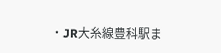・JR大糸線豊科駅ま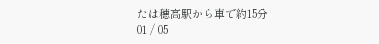たは穂高駅から車で約15分
01 / 05